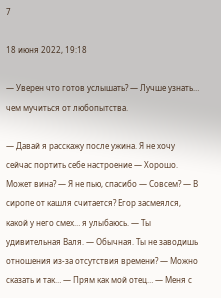7

18 июня 2022, 19:18

— Уверен что готов услышать? — Лучше узнать… чем мучиться от любопытства.

— Давай я расскажу после ужина. Я не хочу сейчас портить себе настроение — Хорошо. Может вина? — Я не пью, спасибо — Совсем? — В сиропе от кашля считается? Егор засмеялся, какой у него смех… я улыбаюсь. — Ты удивительная Валя. — Обычная. Ты не заводишь отношения из-за отсутствия времени? — Можно сказать и так… — Прям как мой отец… — Меня с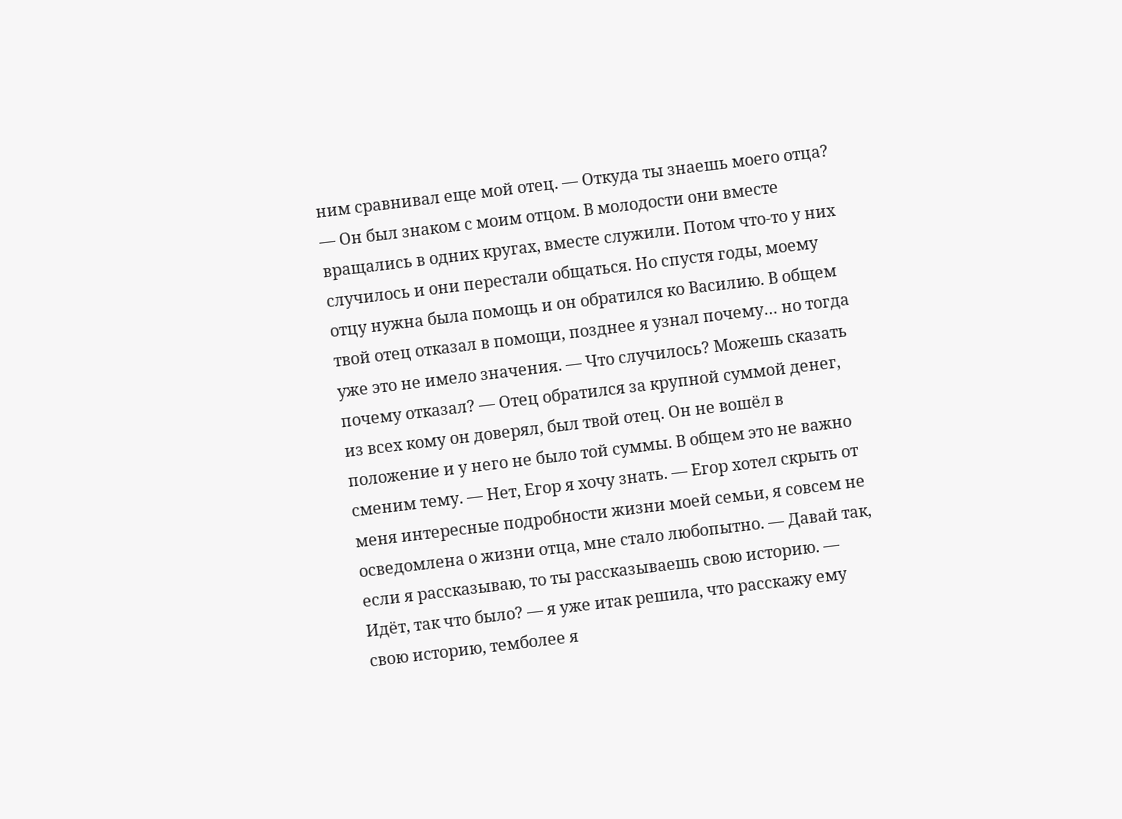ним сравнивал еще мой отец. — Откуда ты знаешь моего отца? — Он был знаком с моим отцом. В молодости они вместе вращались в одних кругах, вместе служили. Потом что-то у них случилось и они перестали общаться. Но спустя годы, моему отцу нужна была помощь и он обратился ко Василию. В общем твой отец отказал в помощи, позднее я узнал почему… но тогда уже это не имело значения. — Что случилось? Можешь сказать почему отказал? — Отец обратился за крупной суммой денег, из всех кому он доверял, был твой отец. Он не вошёл в положение и у него не было той суммы. В общем это не важно сменим тему. — Нет, Егор я хочу знать. — Егор хотел скрыть от меня интересные подробности жизни моей семьи, я совсем не осведомлена о жизни отца, мне стало любопытно. — Давай так, если я рассказываю, то ты рассказываешь свою историю. — Идёт, так что было? — я уже итак решила, что расскажу ему свою историю, темболее я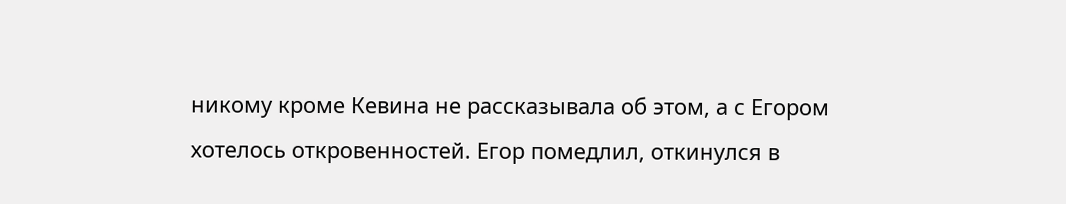никому кроме Кевина не рассказывала об этом, а с Егором хотелось откровенностей. Егор помедлил, откинулся в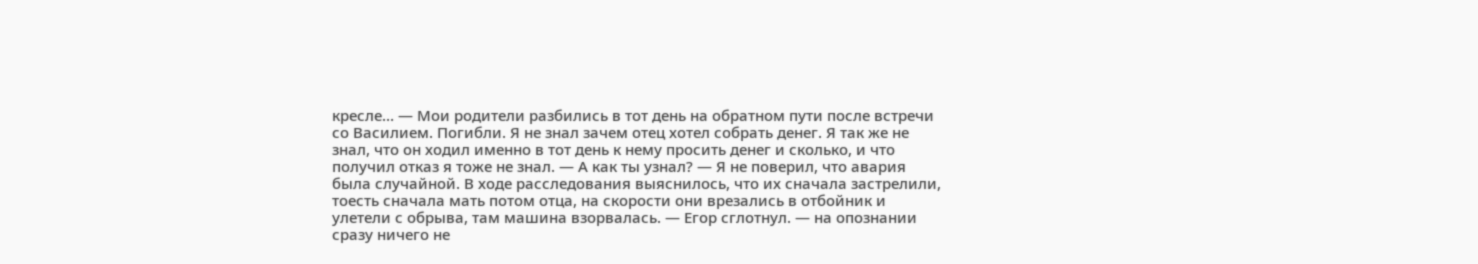кресле… — Мои родители разбились в тот день на обратном пути после встречи со Василием. Погибли. Я не знал зачем отец хотел собрать денег. Я так же не знал, что он ходил именно в тот день к нему просить денег и сколько, и что получил отказ я тоже не знал. — А как ты узнал? — Я не поверил, что авария была случайной. В ходе расследования выяснилось, что их сначала застрелили, тоесть сначала мать потом отца, на скорости они врезались в отбойник и улетели с обрыва, там машина взорвалась. — Егор сглотнул. — на опознании сразу ничего не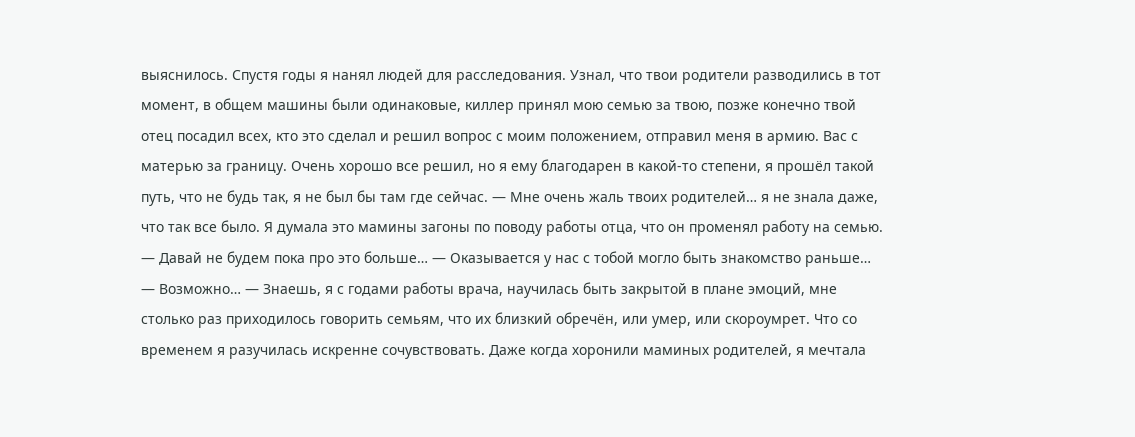выяснилось. Спустя годы я нанял людей для расследования. Узнал, что твои родители разводились в тот момент, в общем машины были одинаковые, киллер принял мою семью за твою, позже конечно твой отец посадил всех, кто это сделал и решил вопрос с моим положением, отправил меня в армию. Вас с матерью за границу. Очень хорошо все решил, но я ему благодарен в какой-то степени, я прошёл такой путь, что не будь так, я не был бы там где сейчас. — Мне очень жаль твоих родителей… я не знала даже, что так все было. Я думала это мамины загоны по поводу работы отца, что он променял работу на семью. — Давай не будем пока про это больше… — Оказывается у нас с тобой могло быть знакомство раньше… — Возможно… — Знаешь, я с годами работы врача, научилась быть закрытой в плане эмоций, мне столько раз приходилось говорить семьям, что их близкий обречён, или умер, или скороумрет. Что со временем я разучилась искренне сочувствовать. Даже когда хоронили маминых родителей, я мечтала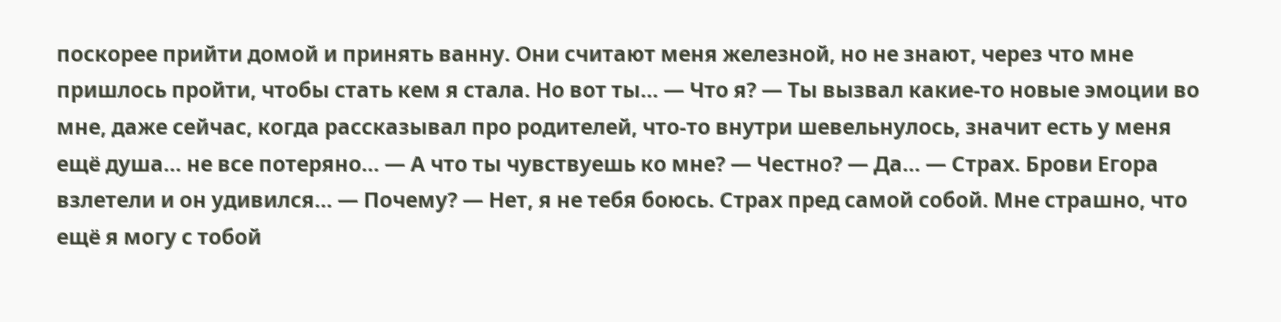поскорее прийти домой и принять ванну. Они считают меня железной, но не знают, через что мне пришлось пройти, чтобы стать кем я стала. Но вот ты… — Что я? — Ты вызвал какие-то новые эмоции во мне, даже сейчас, когда рассказывал про родителей, что-то внутри шевельнулось, значит есть у меня ещё душа… не все потеряно… — А что ты чувствуешь ко мне? — Честно? — Да… — Страх. Брови Егора взлетели и он удивился… — Почему? — Нет, я не тебя боюсь. Страх пред самой собой. Мне страшно, что ещё я могу с тобой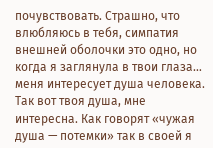почувствовать. Страшно, что влюбляюсь в тебя, симпатия внешней оболочки это одно, но когда я заглянула в твои глаза… меня интересует душа человека. Так вот твоя душа, мне интересна. Как говорят «чужая душа — потемки» так в своей я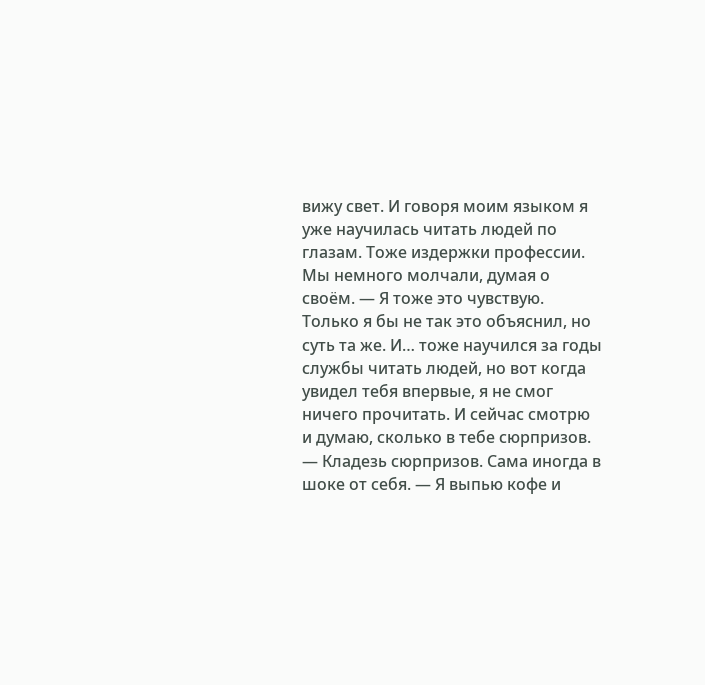вижу свет. И говоря моим языком я уже научилась читать людей по глазам. Тоже издержки профессии. Мы немного молчали, думая о своём. — Я тоже это чувствую. Только я бы не так это объяснил, но суть та же. И… тоже научился за годы службы читать людей, но вот когда увидел тебя впервые, я не смог ничего прочитать. И сейчас смотрю и думаю, сколько в тебе сюрпризов. — Кладезь сюрпризов. Сама иногда в шоке от себя. — Я выпью кофе и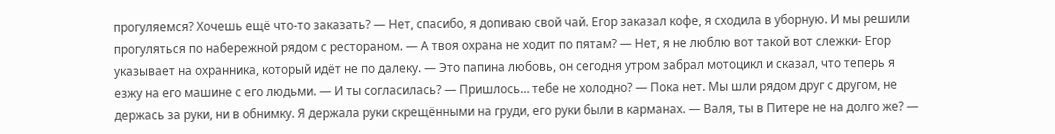прогуляемся? Хочешь ещё что-то заказать? — Нет, спасибо, я допиваю свой чай. Егор заказал кофе, я сходила в уборную. И мы решили прогуляться по набережной рядом с рестораном. — А твоя охрана не ходит по пятам? — Нет, я не люблю вот такой вот слежки- Егор указывает на охранника, который идёт не по далеку. — Это папина любовь, он сегодня утром забрал мотоцикл и сказал, что теперь я езжу на его машине с его людьми. — И ты согласилась? — Пришлось… тебе не холодно? — Пока нет. Мы шли рядом друг с другом, не держась за руки, ни в обнимку. Я держала руки скрещёнными на груди, его руки были в карманах. — Валя, ты в Питере не на долго же? —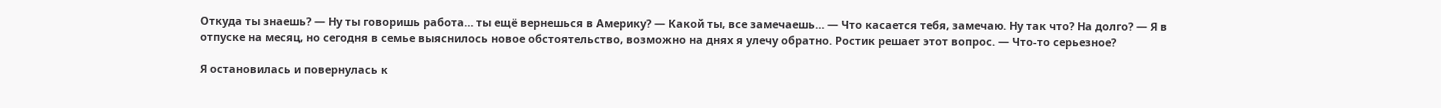Откуда ты знаешь? — Ну ты говоришь работа… ты ещё вернешься в Америку? — Какой ты, все замечаешь… — Что касается тебя, замечаю. Ну так что? На долго? — Я в отпуске на месяц, но сегодня в семье выяснилось новое обстоятельство, возможно на днях я улечу обратно. Ростик решает этот вопрос. — Что-то серьезное?

Я остановилась и повернулась к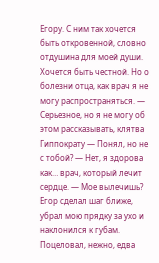Егору. С ним так хочется быть откровенной, словно отдушина для моей души. Хочется быть честной. Но о болезни отца, как врач я не могу распространяться. — Серьезное, но я не могу об этом рассказывать, клятва Гиппократу — Понял, но не с тобой? — Нет, я здорова как… врач, который лечит сердце. — Мое вылечишь? Егор сделал шаг ближе, убрал мою прядку за ухо и наклонился к губам. Поцеловал, нежно, едва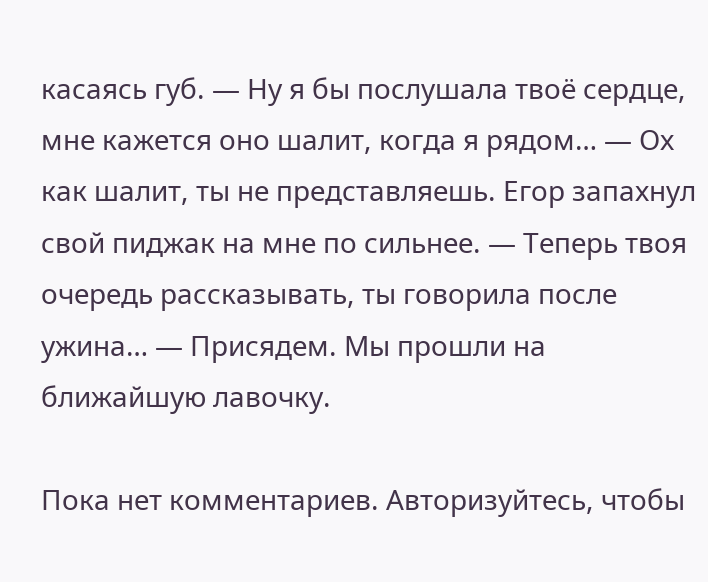касаясь губ. — Ну я бы послушала твоё сердце, мне кажется оно шалит, когда я рядом… — Ох как шалит, ты не представляешь. Егор запахнул свой пиджак на мне по сильнее. — Теперь твоя очередь рассказывать, ты говорила после ужина… — Присядем. Мы прошли на ближайшую лавочку.

Пока нет комментариев. Авторизуйтесь, чтобы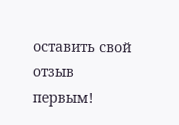оставить свой отзыв первым!